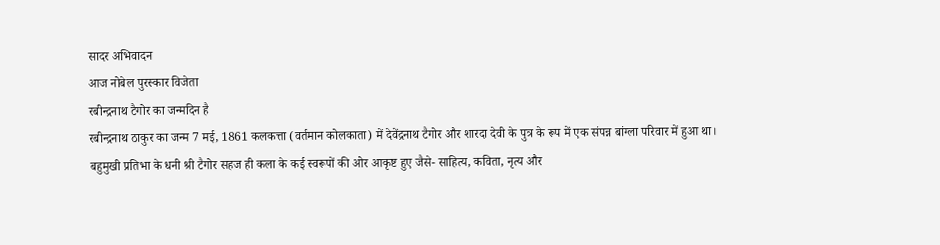सादर अभिवादन
आज नोबेल पुरस्कार विजेता
रबीन्द्रनाथ टैगोर का जन्मदिन है
रबीन्द्रनाथ ठाकुर का जन्म 7 मई, 1861 कलकत्ता (वर्तमान कोलकाता) में देवेंद्रनाथ टैगोर और शारदा देवी के पुत्र के रूप में एक संपन्न बांग्ला परिवार में हुआ था। बहुमुखी प्रतिभा के धनी श्री टैगोर सहज ही कला के कई स्वरूपों की ओर आकृष्ट हुए जैसे- साहित्य, कविता, नृत्य और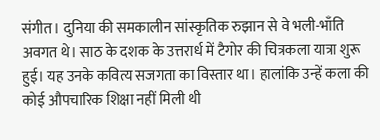संगीत। दुनिया की समकालीन सांस्कृतिक रुझान से वे भली-भाँति अवगत थे। साठ के दशक के उत्तरार्ध में टैगोर की चित्रकला यात्रा शुरू हुई। यह उनके कवित्य सजगता का विस्तार था। हालांकि उन्हें कला की कोई औपचारिक शिक्षा नहीं मिली थी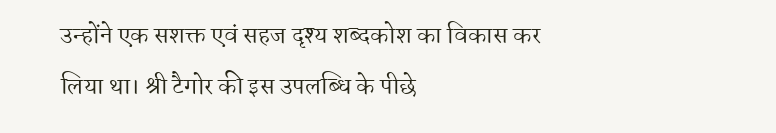उन्होंने एक सशक्त एवं सहज दृश्य शब्दकोश का विकास कर लिया था। श्री टैगोर की इस उपलब्धि के पीछे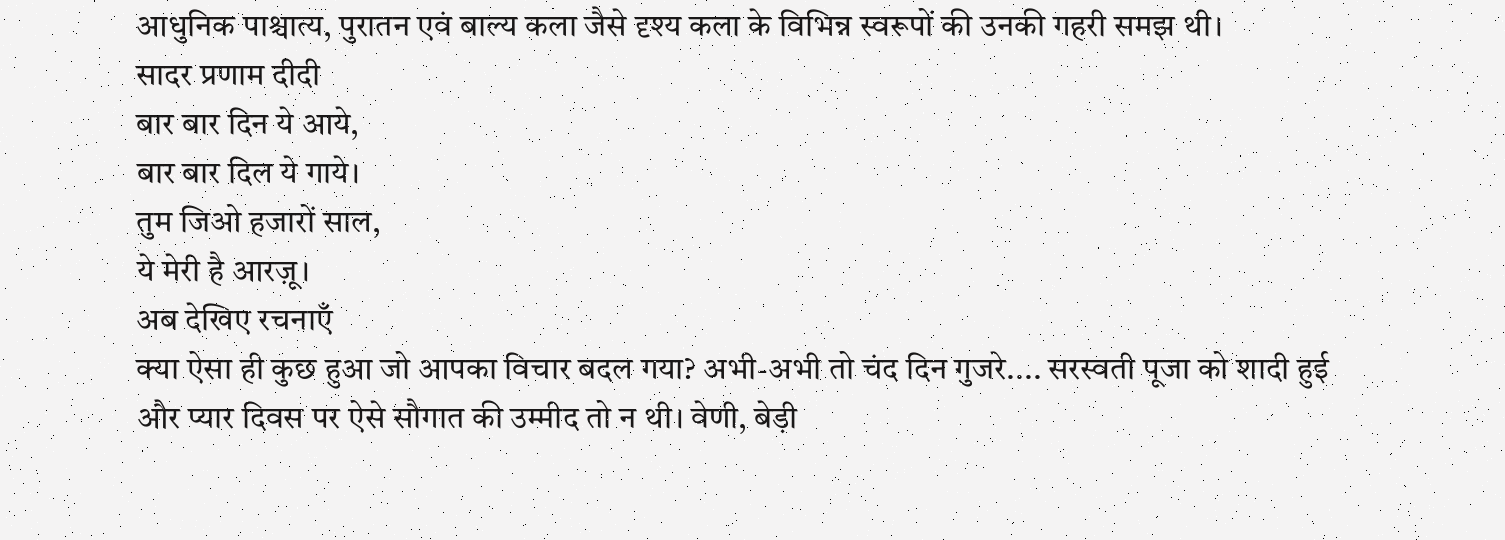आधुनिक पाश्चात्य, पुरातन एवं बाल्य कला जैसे दृश्य कला के विभिन्न स्वरूपों की उनकी गहरी समझ थी।
सादर प्रणाम दीदी
बार बार दिन ये आये,
बार बार दिल ये गाये।
तुम जिओ हजारों साल,
ये मेरी है आरज़ू।
अब देखिए रचनाएँ
क्या ऐसा ही कुछ हुआ जो आपका विचार बदल गया? अभी-अभी तो चंद दिन गुजरे.... सरस्वती पूजा को शादी हुई और प्यार दिवस पर ऐसे सौगात की उम्मीद तो न थी। वेणी, बेड़ी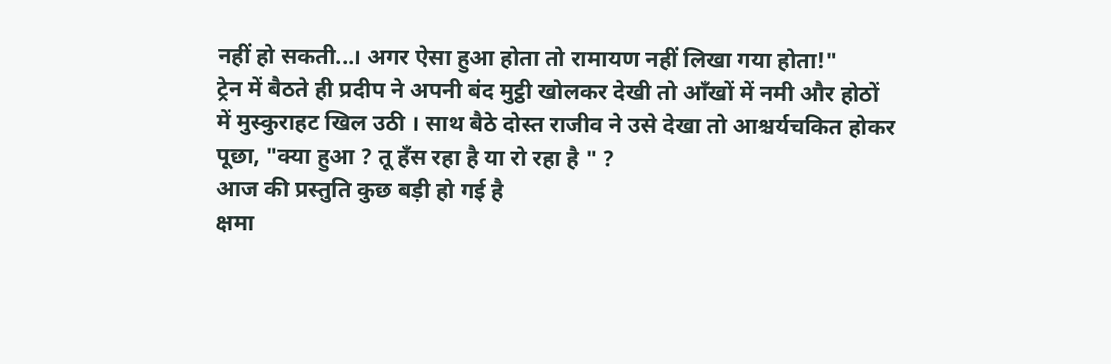नहीं हो सकती...। अगर ऐसा हुआ होता तो रामायण नहीं लिखा गया होता!"
ट्रेन में बैठते ही प्रदीप ने अपनी बंद मुट्ठी खोलकर देखी तो आँखों में नमी और होठों में मुस्कुराहट खिल उठी । साथ बैठे दोस्त राजीव ने उसे देखा तो आश्चर्यचकित होकर पूछा, "क्या हुआ ? तू हँस रहा है या रो रहा है " ?
आज की प्रस्तुति कुछ बड़ी हो गई है
क्षमा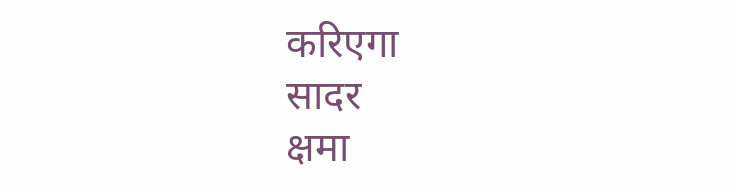करिएगा
सादर
क्षमा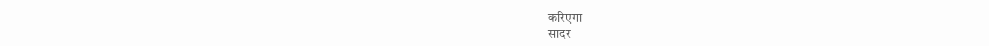करिएगा
सादर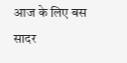आज के लिए बस
सादर